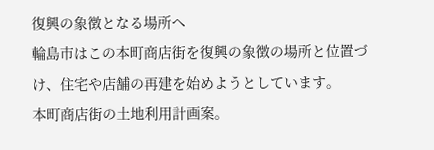復興の象徴となる場所へ
輪島市はこの本町商店街を復興の象徴の場所と位置づけ、住宅や店舗の再建を始めようとしています。
本町商店街の土地利用計画案。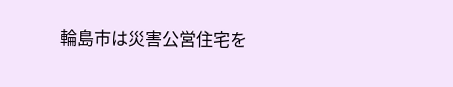輪島市は災害公営住宅を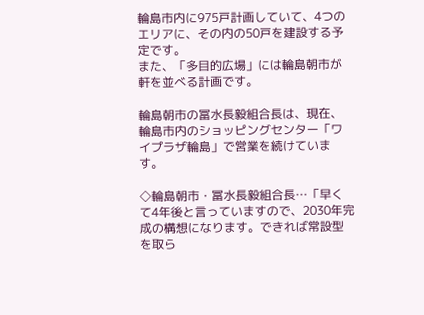輪島市内に975戸計画していて、4つのエリアに、その内の50戸を建設する予定です。
また、「多目的広場」には輪島朝市が軒を並べる計画です。

輪島朝市の冨水長毅組合長は、現在、輪島市内のショッピングセンター「ワイプラザ輪島」で営業を続けています。

◇輪島朝市・冨水長毅組合長…「早くて4年後と言っていますので、2030年完成の構想になります。できれば常設型を取ら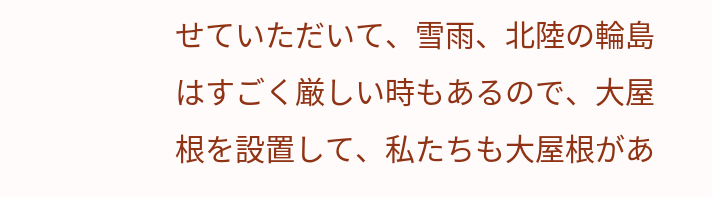せていただいて、雪雨、北陸の輪島はすごく厳しい時もあるので、大屋根を設置して、私たちも大屋根があ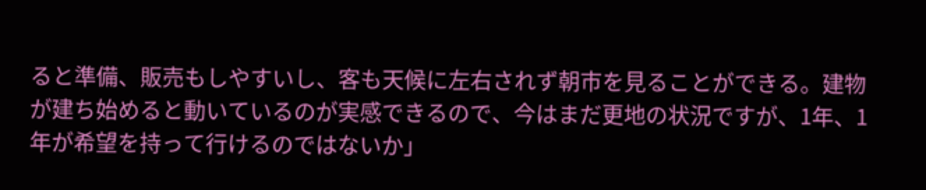ると準備、販売もしやすいし、客も天候に左右されず朝市を見ることができる。建物が建ち始めると動いているのが実感できるので、今はまだ更地の状況ですが、1年、1年が希望を持って行けるのではないか」